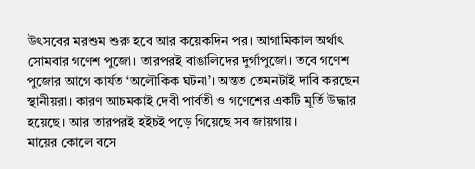উৎসবের মরশুম শুরু হবে আর কয়েকদিন পর। আগামিকাল অর্থাৎ সোমবার গণেশ পুজো। তারপরই বাঙালিদের দুর্গাপুজো। তবে গণেশ পুজোর আগে কার্যত ‘অলৌকিক ঘটনা’। অন্তত তেমনটাই দাবি করছেন স্থানীয়রা। কারণ আচমকাই দেবী পার্বতী ও গণেশের একটি মূর্তি উদ্ধার হয়েছে। আর তারপরই হইচই পড়ে গিয়েছে সব জায়গায়।
মায়ের কোলে বসে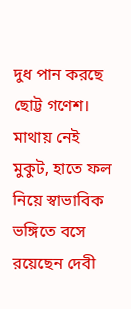দুধ পান করছে ছোট্ট গণেশ। মাথায় নেই মুকুট, হাতে ফল নিয়ে স্বাভাবিক ভঙ্গিতে বসে রয়েছেন দেবী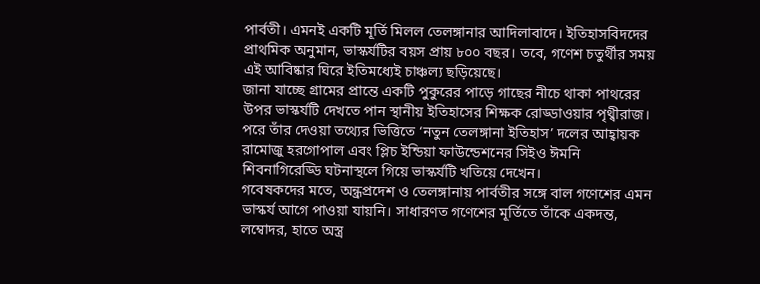পার্বতী। এমনই একটি মূর্তি মিলল তেলঙ্গানার আদিলাবাদে। ইতিহাসবিদদের প্রাথমিক অনুমান, ভাস্কর্যটির বয়স প্রায় ৮০০ বছর। তবে, গণেশ চতুর্থীর সময় এই আবিষ্কার ঘিরে ইতিমধ্যেই চাঞ্চল্য ছড়িয়েছে।
জানা যাচ্ছে গ্রামের প্রান্তে একটি পুকুরের পাড়ে গাছের নীচে থাকা পাথরের উপর ভাস্কর্যটি দেখতে পান স্থানীয় ইতিহাসের শিক্ষক রোড্ডাওয়ার পৃথ্বীরাজ। পরে তাঁর দেওয়া তথ্যের ভিত্তিতে ‘নতুন তেলঙ্গানা ইতিহাস’ দলের আহ্বায়ক রামোজু হরগোপাল এবং প্লিচ ইন্ডিয়া ফাউন্ডেশনের সিইও ঈমনি শিবনাগিরেড্ডি ঘটনাস্থলে গিয়ে ভাস্কর্যটি খতিয়ে দেখেন।
গবেষকদের মতে, অন্ধ্রপ্রদেশ ও তেলঙ্গানায় পার্বতীর সঙ্গে বাল গণেশের এমন ভাস্কর্য আগে পাওয়া যায়নি। সাধারণত গণেশের মূর্তিতে তাঁকে একদন্ত, লম্বোদর, হাতে অস্ত্র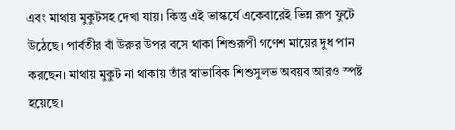এবং মাথায় মুকুটসহ দেখা যায়। কিন্তু এই ভাস্কর্যে একেবারেই ভিন্ন রূপ ফুটে উঠেছে। পার্বতীর বাঁ উরুর উপর বসে থাকা শিশুরূপী গণেশ মায়ের দুধ পান করছেন। মাথায় মুকুট না থাকায় তাঁর স্বাভাবিক শিশুসুলভ অবয়ব আরও স্পষ্ট হয়েছে।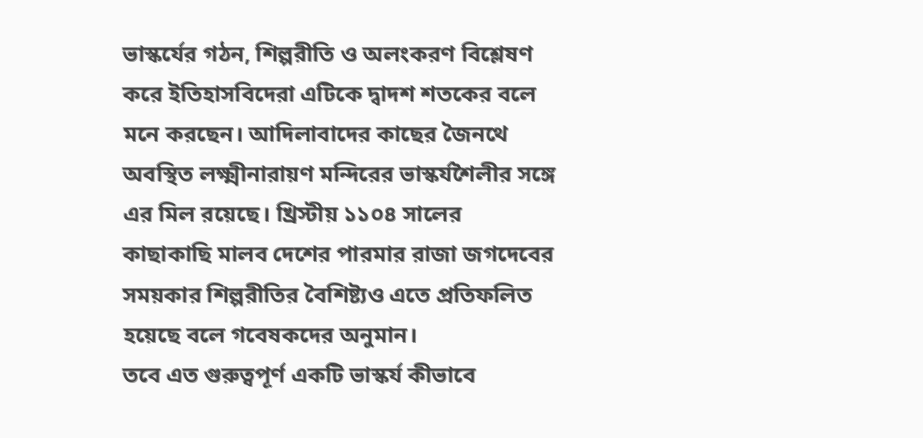ভাস্কর্যের গঠন, শিল্পরীতি ও অলংকরণ বিশ্লেষণ করে ইতিহাসবিদেরা এটিকে দ্বাদশ শতকের বলে মনে করছেন। আদিলাবাদের কাছের জৈনথে অবস্থিত লক্ষ্মীনারায়ণ মন্দিরের ভাস্কর্যশৈলীর সঙ্গে এর মিল রয়েছে। খ্রিস্টীয় ১১০৪ সালের কাছাকাছি মালব দেশের পারমার রাজা জগদেবের সময়কার শিল্পরীতির বৈশিষ্ট্যও এতে প্রতিফলিত হয়েছে বলে গবেষকদের অনুমান।
তবে এত গুরুত্বপূর্ণ একটি ভাস্কর্য কীভাবে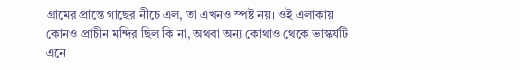গ্রামের প্রান্তে গাছের নীচে এল, তা এখনও স্পষ্ট নয়। ওই এলাকায় কোনও প্রাচীন মন্দির ছিল কি না, অথবা অন্য কোথাও থেকে ভাস্কর্যটি এনে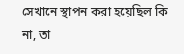সেখানে স্থাপন করা হয়েছিল কি না, তা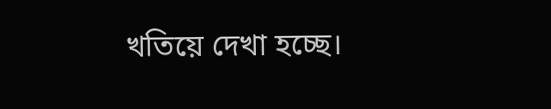খতিয়ে দেখা হচ্ছে।